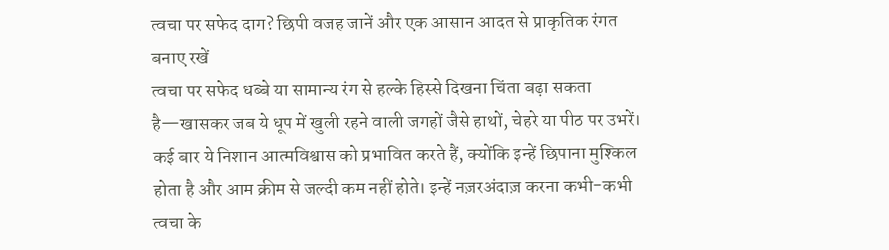त्वचा पर सफेद दाग? छिपी वजह जानें और एक आसान आदत से प्राकृतिक रंगत बनाए रखें
त्वचा पर सफेद धब्बे या सामान्य रंग से हल्के हिस्से दिखना चिंता बढ़ा सकता है—खासकर जब ये धूप में खुली रहने वाली जगहों जैसे हाथों, चेहरे या पीठ पर उभरें। कई बार ये निशान आत्मविश्वास को प्रभावित करते हैं, क्योंकि इन्हें छिपाना मुश्किल होता है और आम क्रीम से जल्दी कम नहीं होते। इन्हें नज़रअंदाज़ करना कभी-कभी त्वचा के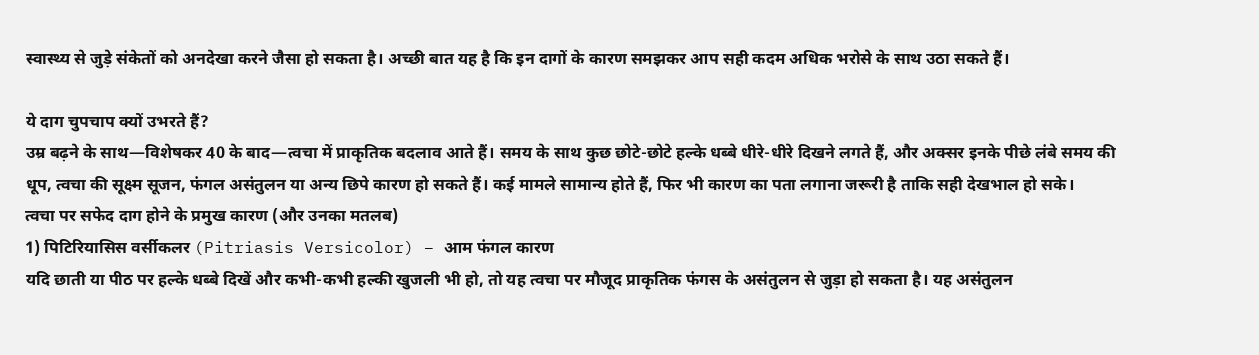स्वास्थ्य से जुड़े संकेतों को अनदेखा करने जैसा हो सकता है। अच्छी बात यह है कि इन दागों के कारण समझकर आप सही कदम अधिक भरोसे के साथ उठा सकते हैं।

ये दाग चुपचाप क्यों उभरते हैं?
उम्र बढ़ने के साथ—विशेषकर 40 के बाद—त्वचा में प्राकृतिक बदलाव आते हैं। समय के साथ कुछ छोटे-छोटे हल्के धब्बे धीरे-धीरे दिखने लगते हैं, और अक्सर इनके पीछे लंबे समय की धूप, त्वचा की सूक्ष्म सूजन, फंगल असंतुलन या अन्य छिपे कारण हो सकते हैं। कई मामले सामान्य होते हैं, फिर भी कारण का पता लगाना जरूरी है ताकि सही देखभाल हो सके।
त्वचा पर सफेद दाग होने के प्रमुख कारण (और उनका मतलब)
1) पिटिरियासिस वर्सीकलर (Pitriasis Versicolor) – आम फंगल कारण
यदि छाती या पीठ पर हल्के धब्बे दिखें और कभी-कभी हल्की खुजली भी हो, तो यह त्वचा पर मौजूद प्राकृतिक फंगस के असंतुलन से जुड़ा हो सकता है। यह असंतुलन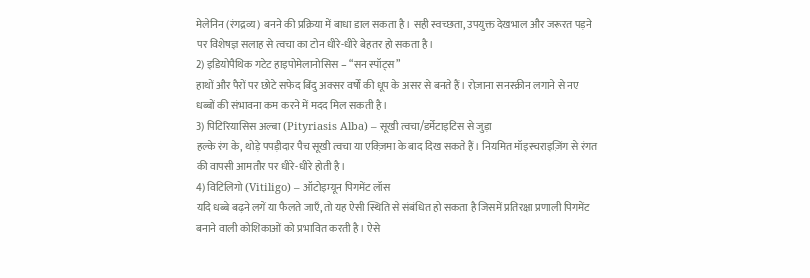मेलेनिन (रंगद्रव्य) बनने की प्रक्रिया में बाधा डाल सकता है। सही स्वच्छता, उपयुक्त देखभाल और जरूरत पड़ने पर विशेषज्ञ सलाह से त्वचा का टोन धीरे-धीरे बेहतर हो सकता है।
2) इडियोपैथिक गटेट हाइपोमेलानोसिस – “सन स्पॉट्स”
हाथों और पैरों पर छोटे सफेद बिंदु अक्सर वर्षों की धूप के असर से बनते हैं। रोज़ाना सनस्क्रीन लगाने से नए धब्बों की संभावना कम करने में मदद मिल सकती है।
3) पिटिरियासिस अल्बा (Pityriasis Alba) – सूखी त्वचा/डर्मेटाइटिस से जुड़ा
हल्के रंग के, थोड़े पपड़ीदार पैच सूखी त्वचा या एक्ज़िमा के बाद दिख सकते हैं। नियमित मॉइस्चराइज़िंग से रंगत की वापसी आमतौर पर धीरे-धीरे होती है।
4) विटिलिगो (Vitiligo) – ऑटोइम्यून पिगमेंट लॉस
यदि धब्बे बढ़ने लगें या फैलते जाएँ, तो यह ऐसी स्थिति से संबंधित हो सकता है जिसमें प्रतिरक्षा प्रणाली पिगमेंट बनाने वाली कोशिकाओं को प्रभावित करती है। ऐसे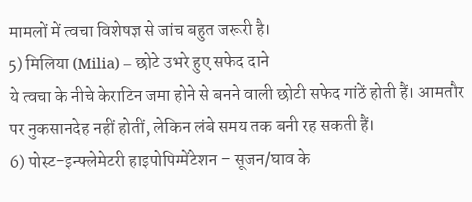मामलों में त्वचा विशेषज्ञ से जांच बहुत जरूरी है।
5) मिलिया (Milia) – छोटे उभरे हुए सफेद दाने
ये त्वचा के नीचे केराटिन जमा होने से बनने वाली छोटी सफेद गांठें होती हैं। आमतौर पर नुकसानदेह नहीं होतीं, लेकिन लंबे समय तक बनी रह सकती हैं।
6) पोस्ट-इन्फ्लेमेटरी हाइपोपिग्मेंटेशन – सूजन/घाव के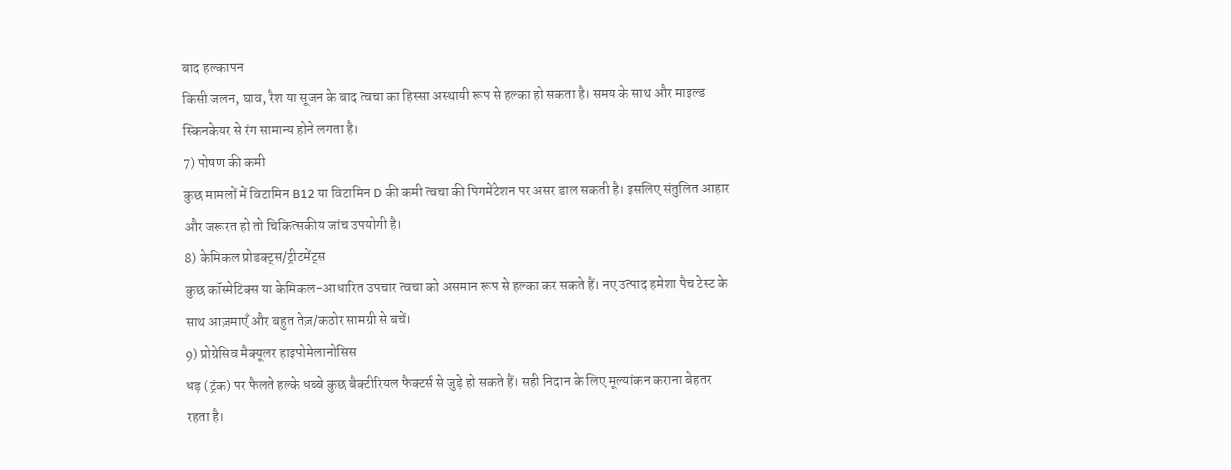बाद हल्कापन
किसी जलन, घाव, रैश या सूजन के बाद त्वचा का हिस्सा अस्थायी रूप से हल्का हो सकता है। समय के साथ और माइल्ड स्किनकेयर से रंग सामान्य होने लगता है।
7) पोषण की कमी
कुछ मामलों में विटामिन B12 या विटामिन D की कमी त्वचा की पिगमेंटेशन पर असर डाल सकती है। इसलिए संतुलित आहार और जरूरत हो तो चिकित्सकीय जांच उपयोगी है।
8) केमिकल प्रोडक्ट्स/ट्रीटमेंट्स
कुछ कॉस्मेटिक्स या केमिकल-आधारित उपचार त्वचा को असमान रूप से हल्का कर सकते हैं। नए उत्पाद हमेशा पैच टेस्ट के साथ आज़माएँ और बहुत तेज़/कठोर सामग्री से बचें।
9) प्रोग्रेसिव मैक्यूलर हाइपोमेलानोसिस
धड़ (ट्रंक) पर फैलते हल्के धब्बे कुछ बैक्टीरियल फैक्टर्स से जुड़े हो सकते हैं। सही निदान के लिए मूल्यांकन कराना बेहतर रहता है।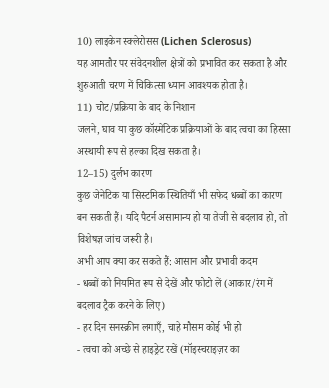10) लाइकेन स्क्लेरोसस (Lichen Sclerosus)
यह आमतौर पर संवेदनशील क्षेत्रों को प्रभावित कर सकता है और शुरुआती चरण में चिकित्सा ध्यान आवश्यक होता है।
11) चोट/प्रक्रिया के बाद के निशान
जलने, घाव या कुछ कॉस्मेटिक प्रक्रियाओं के बाद त्वचा का हिस्सा अस्थायी रूप से हल्का दिख सकता है।
12–15) दुर्लभ कारण
कुछ जेनेटिक या सिस्टमिक स्थितियाँ भी सफेद धब्बों का कारण बन सकती हैं। यदि पैटर्न असामान्य हो या तेजी से बदलाव हो, तो विशेषज्ञ जांच जरूरी है।
अभी आप क्या कर सकते हैं: आसान और प्रभावी कदम
- धब्बों को नियमित रूप से देखें और फोटो लें (आकार/रंग में बदलाव ट्रैक करने के लिए)
- हर दिन सनस्क्रीन लगाएँ, चाहे मौसम कोई भी हो
- त्वचा को अच्छे से हाइड्रेट रखें (मॉइस्चराइज़र का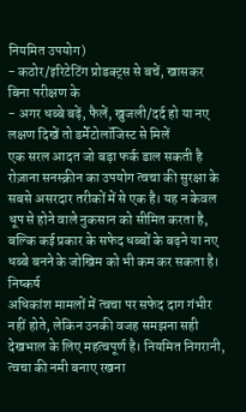नियमित उपयोग)
- कठोर/इरिटेटिंग प्रोडक्ट्स से बचें, खासकर बिना परीक्षण के
- अगर धब्बे बढ़ें, फैलें, खुजली/दर्द हो या नए लक्षण दिखें तो डर्मेटोलॉजिस्ट से मिलें
एक सरल आदत जो बड़ा फर्क डाल सकती है
रोज़ाना सनस्क्रीन का उपयोग त्वचा की सुरक्षा के सबसे असरदार तरीकों में से एक है। यह न केवल धूप से होने वाले नुकसान को सीमित करता है, बल्कि कई प्रकार के सफेद धब्बों के बढ़ने या नए धब्बे बनने के जोखिम को भी कम कर सकता है।
निष्कर्ष
अधिकांश मामलों में त्वचा पर सफेद दाग गंभीर नहीं होते, लेकिन उनकी वजह समझना सही देखभाल के लिए महत्वपूर्ण है। नियमित निगरानी, त्वचा की नमी बनाए रखना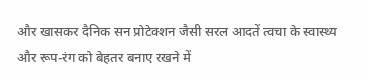और खासकर दैनिक सन प्रोटेक्शन जैसी सरल आदतें त्वचा के स्वास्थ्य और रूप-रंग को बेहतर बनाए रखने में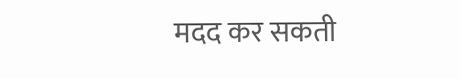मदद कर सकती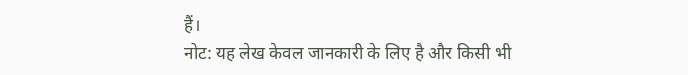हैं।
नोट: यह लेख केवल जानकारी के लिए है और किसी भी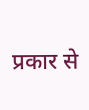प्रकार से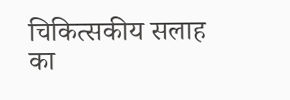चिकित्सकीय सलाह का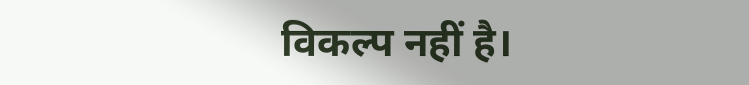विकल्प नहीं है।